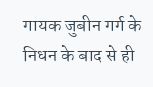गायक जुबीन गर्ग के निधन के बाद से ही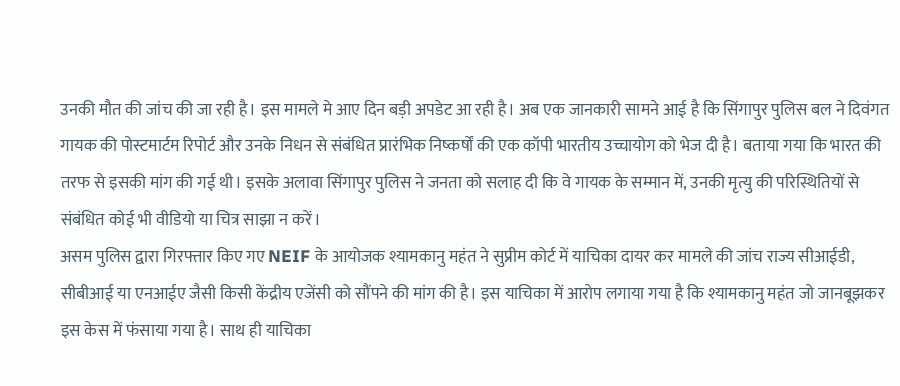उनकी मौत की जांच की जा रही है। इस मामले मे आए दिन बड़ी अपडेट आ रही है। अब एक जानकारी सामने आई है कि सिंगापुर पुलिस बल ने दिवंगत गायक की पोस्टमार्टम रिपोर्ट और उनके निधन से संबंधित प्रारंभिक निष्कर्षों की एक कॉपी भारतीय उच्चायोग को भेज दी है। बताया गया कि भारत की तरफ से इसकी मांग की गई थी। इसके अलावा सिंगापुर पुलिस ने जनता को सलाह दी कि वे गायक के सम्मान में, उनकी मृत्यु की परिस्थितियों से संबंधित कोई भी वीडियो या चित्र साझा न करें।
असम पुलिस द्वारा गिरफ्तार किए गए NEIF के आयोजक श्यामकानु महंत ने सुप्रीम कोर्ट में याचिका दायर कर मामले की जांच राज्य सीआईडी, सीबीआई या एनआईए जैसी किसी केंद्रीय एजेंसी को सौंपने की मांग की है। इस याचिका में आरोप लगाया गया है कि श्यामकानु महंत जो जानबूझकर इस केस में फंसाया गया है। साथ ही याचिका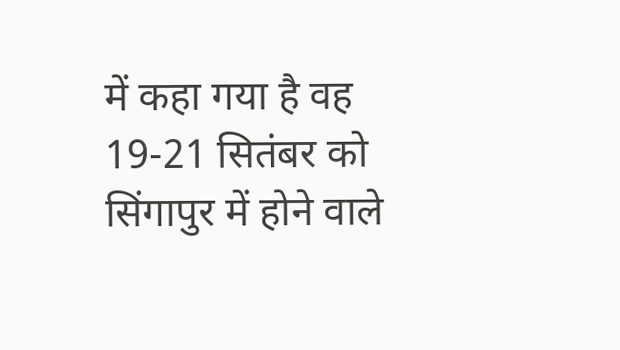में कहा गया है वह 19-21 सितंबर को सिंगापुर में होने वाले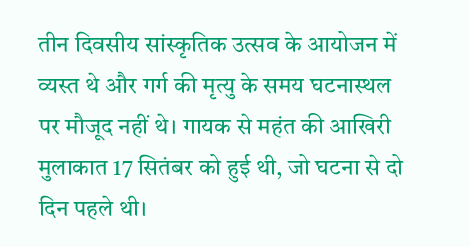तीन दिवसीय सांस्कृतिक उत्सव के आयोजन में व्यस्त थे और गर्ग की मृत्यु के समय घटनास्थल पर मौजूद नहीं थे। गायक से महंत की आखिरी मुलाकात 17 सितंबर को हुई थी, जो घटना से दो दिन पहले थी।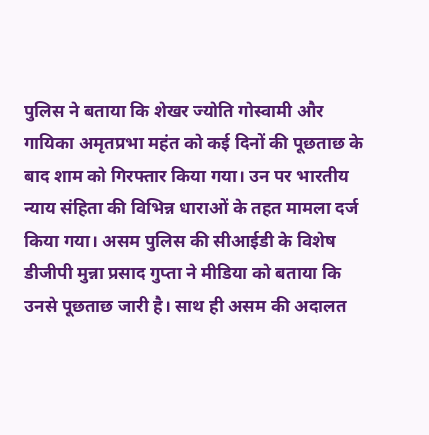पुलिस ने बताया कि शेखर ज्योति गोस्वामी और गायिका अमृतप्रभा महंत को कई दिनों की पूछताछ के बाद शाम को गिरफ्तार किया गया। उन पर भारतीय न्याय संहिता की विभिन्न धाराओं के तहत मामला दर्ज किया गया। असम पुलिस की सीआईडी के विशेष डीजीपी मुन्ना प्रसाद गुप्ता ने मीडिया को बताया कि उनसे पूछताछ जारी है। साथ ही असम की अदालत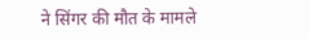ने सिंगर की मौत के मामले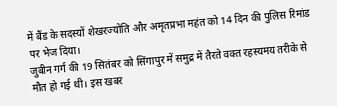में बैंड के सदस्यों शेखरज्योति और अमृतप्रभा महंत को 14 दिन की पुलिस रिमांड पर भेज दिया।
जुबीन गर्ग की 19 सितंबर को सिंगापुर में समुद्र में तैरते वक्त रहस्यमय तरीके से मौत हो गई थी। इस खबर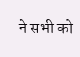ने सभी को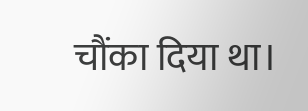चौंका दिया था।